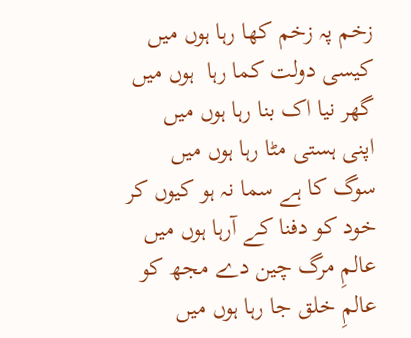زخم پہ زخم کھا رہا ہوں میں
کیسی دولت کما رہا  ہوں میں
گھر نیا اک بنا رہا ہوں میں
اپنی ہستی مٹا رہا ہوں میں
سوگ کا ہے سما نہ ہو کیوں کر
خود کو دفنا کے آرہا ہوں میں
عالمِ مرگ چین دے مجھ کو
عالمِ خلق جا رہا ہوں میں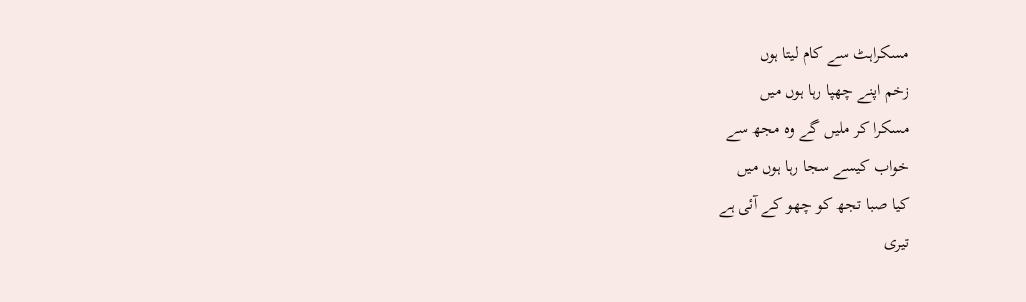مسکراہٹ سے کام لیتا ہوں
زخم اپنے چھپا رہا ہوں میں
مسکرا کر ملیں گے وہ مجھ سے
خواب کیسے سجا رہا ہوں میں
کیا صبا تجھ کو چھو کے آئی ہے
تیری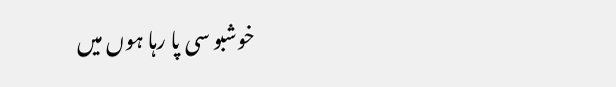خوشبو سی پا رہا ہوں میں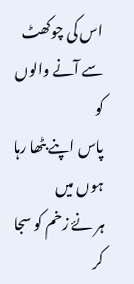اس کی چوکھٹ سے آنے والوں کو
پاس اپنے بٹھا رہا ہوں میں
ہر نۓ زخم کو سجا کر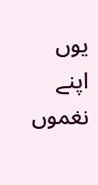یوں
اپنے نغموں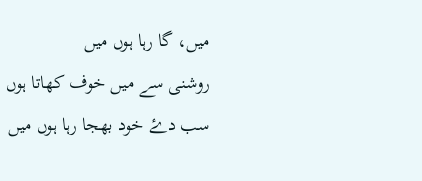میں، گا رہا ہوں میں
روشنی سے میں خوف کھاتا ہوں
سب دۓ خود بھجا رہا ہوں میں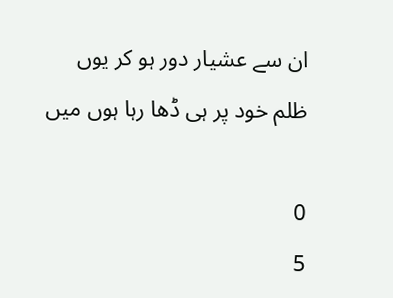ان سے عشیار دور ہو کر یوں
ظلم خود پر ہی ڈھا رہا ہوں میں

0
5